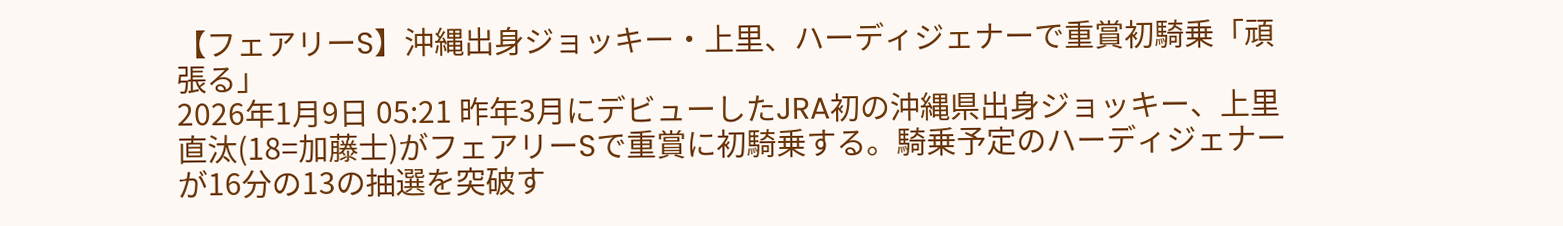【フェアリーS】沖縄出身ジョッキー・上里、ハーディジェナーで重賞初騎乗「頑張る」
2026年1月9日 05:21 昨年3月にデビューしたJRA初の沖縄県出身ジョッキー、上里直汰(18=加藤士)がフェアリーSで重賞に初騎乗する。騎乗予定のハーディジェナーが16分の13の抽選を突破す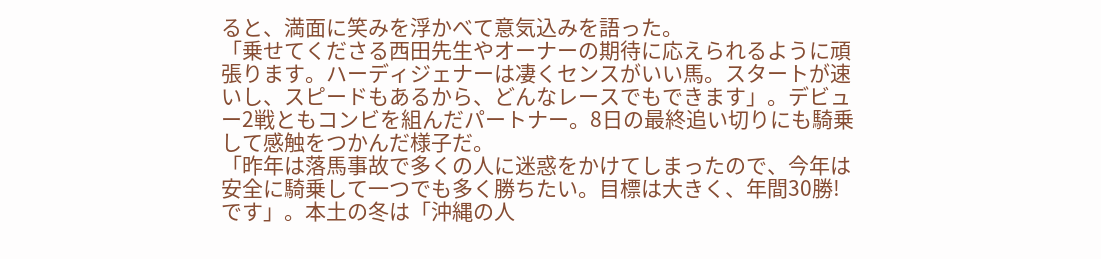ると、満面に笑みを浮かべて意気込みを語った。
「乗せてくださる西田先生やオーナーの期待に応えられるように頑張ります。ハーディジェナーは凄くセンスがいい馬。スタートが速いし、スピードもあるから、どんなレースでもできます」。デビュー2戦ともコンビを組んだパートナー。8日の最終追い切りにも騎乗して感触をつかんだ様子だ。
「昨年は落馬事故で多くの人に迷惑をかけてしまったので、今年は安全に騎乗して一つでも多く勝ちたい。目標は大きく、年間30勝!です」。本土の冬は「沖縄の人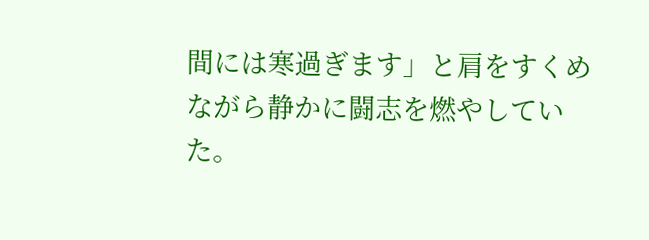間には寒過ぎます」と肩をすくめながら静かに闘志を燃やしていた。